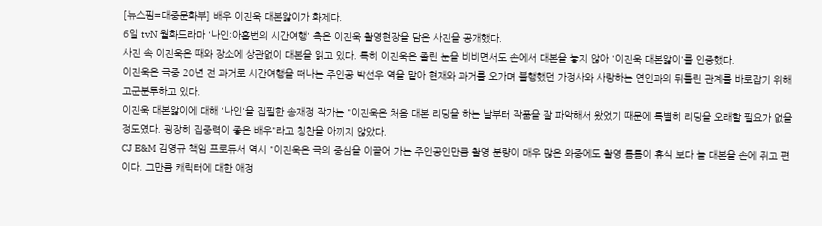[뉴스핌=대중문화부] 배우 이진욱 대본앓이가 화제다.
6일 tvN 월화드라마 '나인:아홉번의 시간여행' 측은 이진욱 촬영현장을 담은 사진을 공개했다.
사진 속 이진욱은 때와 장소에 상관없이 대본을 읽고 있다. 특히 이진욱은 졸린 눈을 비비면서도 손에서 대본을 놓지 않아 '이진욱 대본앓이'를 인증했다.
이진욱은 극중 20년 전 과거로 시간여행을 떠나는 주인공 박선우 역을 맡아 현재와 과거를 오가며 불행했던 가정사와 사랑하는 연인과의 뒤틀린 관계를 바로잡기 위해 고군분투하고 있다.
이진욱 대본앓이에 대해 '나인'을 집필한 송재정 작가는 "이진욱은 처음 대본 리딩을 하는 날부터 작품을 잘 파악해서 왔었기 때문에 특별히 리딩을 오래할 필요가 없을 정도였다. 굉장히 집중력이 좋은 배우"라고 칭찬을 아끼지 않았다.
CJ E&M 김영규 책임 프로듀서 역시 "이진욱은 극의 중심을 이끌어 가는 주인공인만큼 촬영 분량이 매우 많은 와중에도 촬영 틈틈이 휴식 보다 늘 대본을 손에 쥐고 편이다. 그만큼 캐릭터에 대한 애정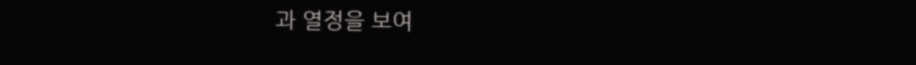과 열정을 보여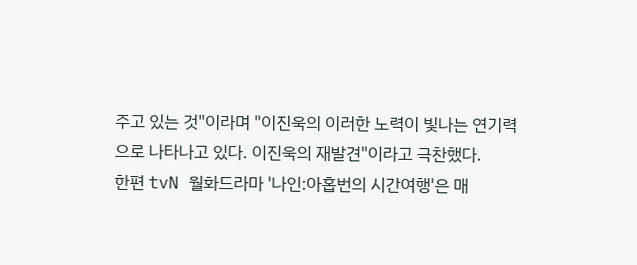주고 있는 것"이라며 "이진욱의 이러한 노력이 빛나는 연기력으로 나타나고 있다. 이진욱의 재발견"이라고 극찬했다.
한편 tvN 월화드라마 '나인:아홉번의 시간여행'은 매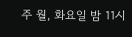주 월, 화요일 밤 11시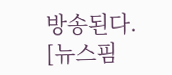방송된다.
[뉴스핌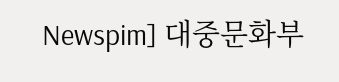Newspim] 대중문화부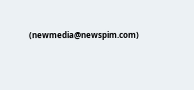(newmedia@newspim.com)